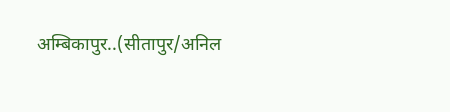अम्बिकापुर..(सीतापुर/अनिल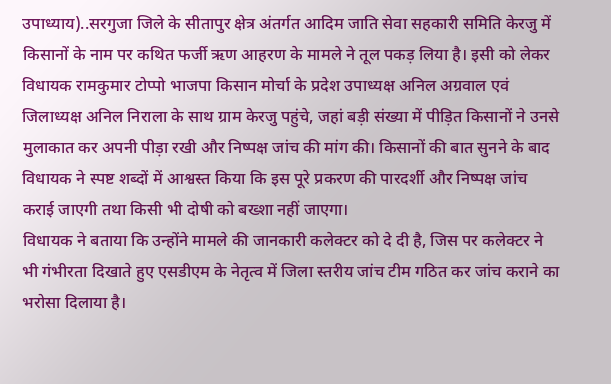उपाध्याय)..सरगुजा जिले के सीतापुर क्षेत्र अंतर्गत आदिम जाति सेवा सहकारी समिति केरजु में किसानों के नाम पर कथित फर्जी ऋण आहरण के मामले ने तूल पकड़ लिया है। इसी को लेकर विधायक रामकुमार टोप्पो भाजपा किसान मोर्चा के प्रदेश उपाध्यक्ष अनिल अग्रवाल एवं जिलाध्यक्ष अनिल निराला के साथ ग्राम केरजु पहुंचे, जहां बड़ी संख्या में पीड़ित किसानों ने उनसे मुलाकात कर अपनी पीड़ा रखी और निष्पक्ष जांच की मांग की। किसानों की बात सुनने के बाद विधायक ने स्पष्ट शब्दों में आश्वस्त किया कि इस पूरे प्रकरण की पारदर्शी और निष्पक्ष जांच कराई जाएगी तथा किसी भी दोषी को बख्शा नहीं जाएगा।
विधायक ने बताया कि उन्होंने मामले की जानकारी कलेक्टर को दे दी है, जिस पर कलेक्टर ने भी गंभीरता दिखाते हुए एसडीएम के नेतृत्व में जिला स्तरीय जांच टीम गठित कर जांच कराने का भरोसा दिलाया है।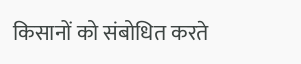किसानों को संबोधित करते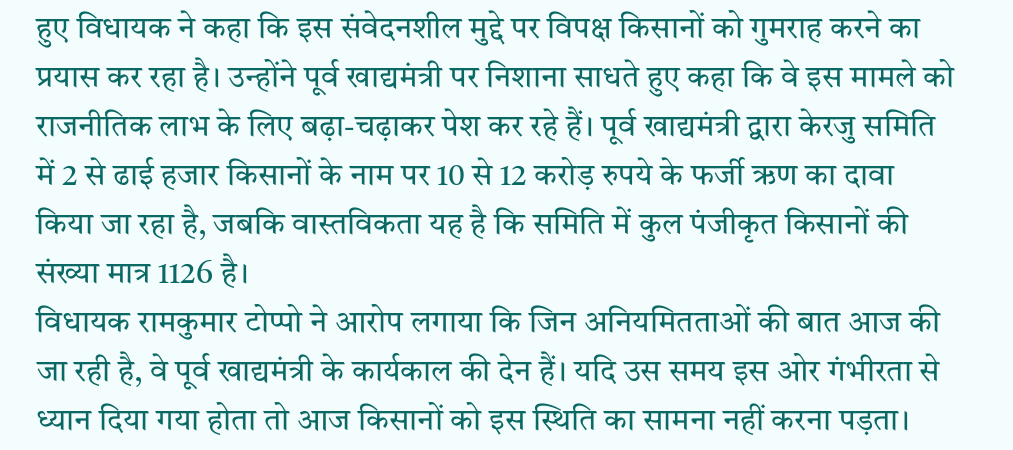हुए विधायक ने कहा कि इस संवेदनशील मुद्दे पर विपक्ष किसानों को गुमराह करने का प्रयास कर रहा है। उन्होंने पूर्व खाद्यमंत्री पर निशाना साधते हुए कहा कि वे इस मामले को राजनीतिक लाभ के लिए बढ़ा-चढ़ाकर पेश कर रहे हैं। पूर्व खाद्यमंत्री द्वारा केरजु समिति में 2 से ढाई हजार किसानों के नाम पर 10 से 12 करोड़ रुपये के फर्जी ऋण का दावा किया जा रहा है, जबकि वास्तविकता यह है कि समिति में कुल पंजीकृत किसानों की संख्या मात्र 1126 है।
विधायक रामकुमार टोप्पो ने आरोप लगाया कि जिन अनियमितताओं की बात आज की जा रही है, वे पूर्व खाद्यमंत्री के कार्यकाल की देन हैं। यदि उस समय इस ओर गंभीरता से ध्यान दिया गया होता तो आज किसानों को इस स्थिति का सामना नहीं करना पड़ता।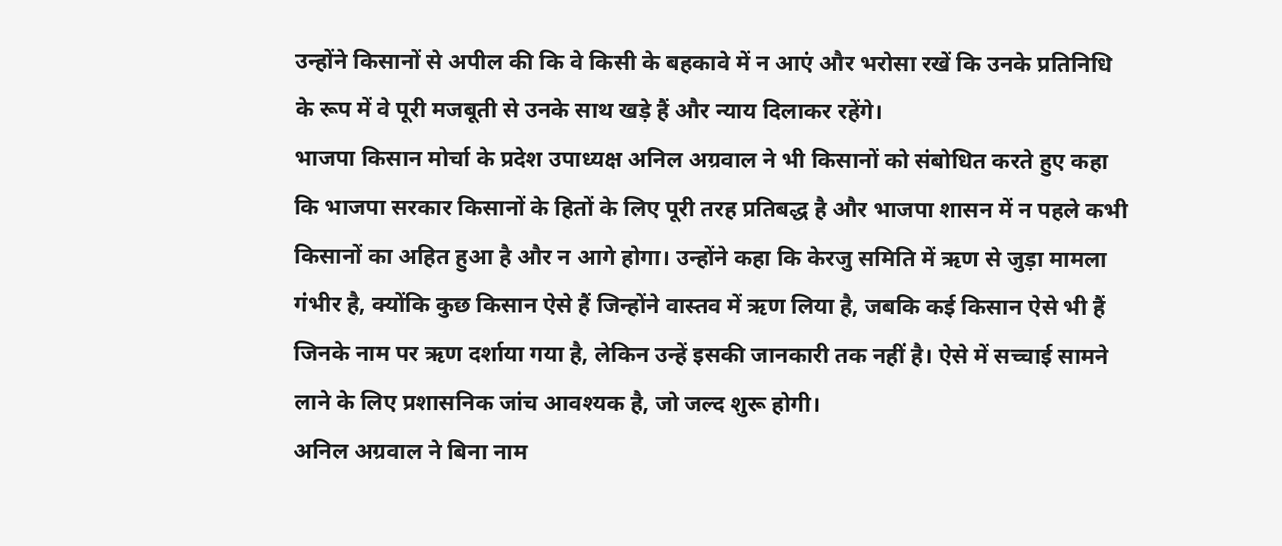उन्होंने किसानों से अपील की कि वे किसी के बहकावे में न आएं और भरोसा रखें कि उनके प्रतिनिधि के रूप में वे पूरी मजबूती से उनके साथ खड़े हैं और न्याय दिलाकर रहेंगे।
भाजपा किसान मोर्चा के प्रदेश उपाध्यक्ष अनिल अग्रवाल ने भी किसानों को संबोधित करते हुए कहा कि भाजपा सरकार किसानों के हितों के लिए पूरी तरह प्रतिबद्ध है और भाजपा शासन में न पहले कभी किसानों का अहित हुआ है और न आगे होगा। उन्होंने कहा कि केरजु समिति में ऋण से जुड़ा मामला गंभीर है, क्योंकि कुछ किसान ऐसे हैं जिन्होंने वास्तव में ऋण लिया है, जबकि कई किसान ऐसे भी हैं जिनके नाम पर ऋण दर्शाया गया है, लेकिन उन्हें इसकी जानकारी तक नहीं है। ऐसे में सच्चाई सामने लाने के लिए प्रशासनिक जांच आवश्यक है, जो जल्द शुरू होगी।
अनिल अग्रवाल ने बिना नाम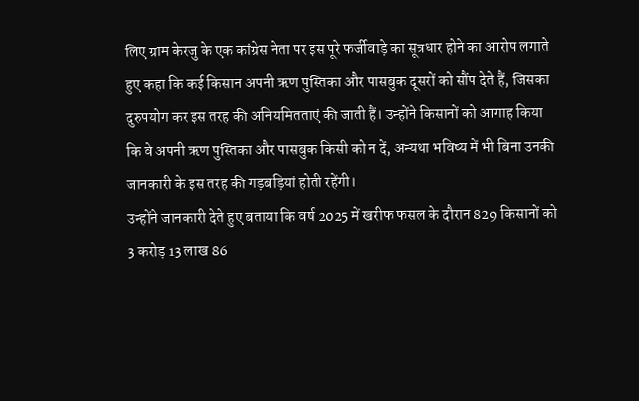लिए ग्राम केरजु के एक कांग्रेस नेता पर इस पूरे फर्जीवाड़े का सूत्रधार होने का आरोप लगाते हुए कहा कि कई किसान अपनी ऋण पुस्तिका और पासबुक दूसरों को सौंप देते हैं, जिसका दुरुपयोग कर इस तरह की अनियमितताएं की जाती हैं। उन्होंने किसानों को आगाह किया कि वे अपनी ऋण पुस्तिका और पासबुक किसी को न दें, अन्यथा भविष्य में भी बिना उनकी जानकारी के इस तरह की गड़बड़ियां होती रहेंगी।
उन्होंने जानकारी देते हुए बताया कि वर्ष 2025 में खरीफ फसल के दौरान 829 किसानों को 3 करोड़ 13 लाख 86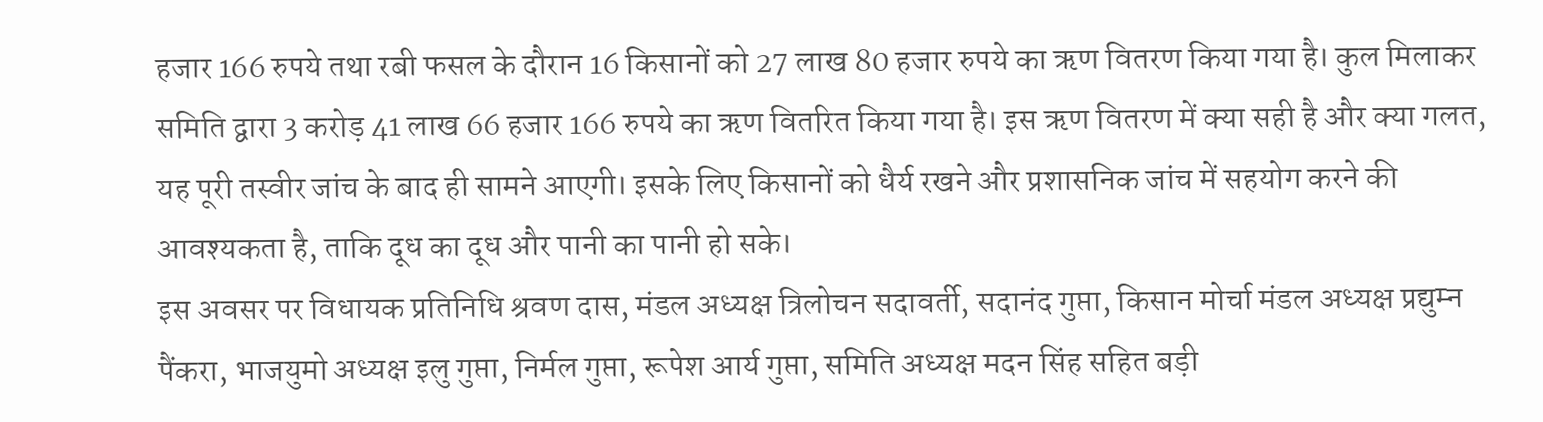हजार 166 रुपये तथा रबी फसल के दौरान 16 किसानों को 27 लाख 80 हजार रुपये का ऋण वितरण किया गया है। कुल मिलाकर समिति द्वारा 3 करोड़ 41 लाख 66 हजार 166 रुपये का ऋण वितरित किया गया है। इस ऋण वितरण में क्या सही है और क्या गलत, यह पूरी तस्वीर जांच के बाद ही सामने आएगी। इसके लिए किसानों को धैर्य रखने और प्रशासनिक जांच में सहयोग करने की आवश्यकता है, ताकि दूध का दूध और पानी का पानी हो सके।
इस अवसर पर विधायक प्रतिनिधि श्रवण दास, मंडल अध्यक्ष त्रिलोचन सदावर्ती, सदानंद गुप्ता, किसान मोर्चा मंडल अध्यक्ष प्रद्युम्न पैंकरा, भाजयुमो अध्यक्ष इलु गुप्ता, निर्मल गुप्ता, रूपेश आर्य गुप्ता, समिति अध्यक्ष मदन सिंह सहित बड़ी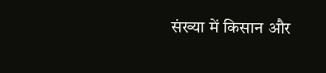संख्या में किसान और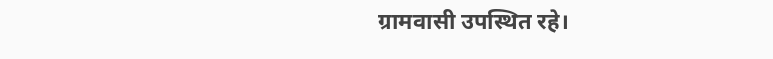ग्रामवासी उपस्थित रहे।